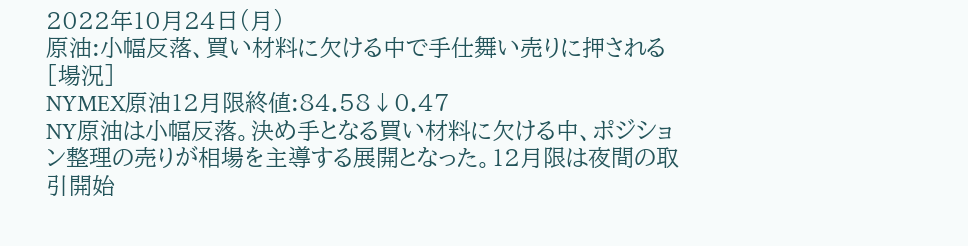2022年10月24日(月)
原油:小幅反落、買い材料に欠ける中で手仕舞い売りに押される
[場況]
NYMEX原油12月限終値:84.58↓0.47
NY原油は小幅反落。決め手となる買い材料に欠ける中、ポジション整理の売りが相場を主導する展開となった。12月限は夜間の取引開始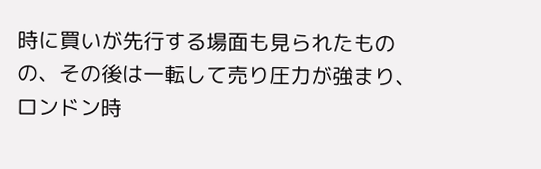時に買いが先行する場面も見られたものの、その後は一転して売り圧力が強まり、ロンドン時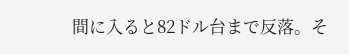間に入ると82ドル台まで反落。そ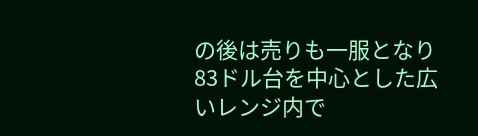の後は売りも一服となり83ドル台を中心とした広いレンジ内で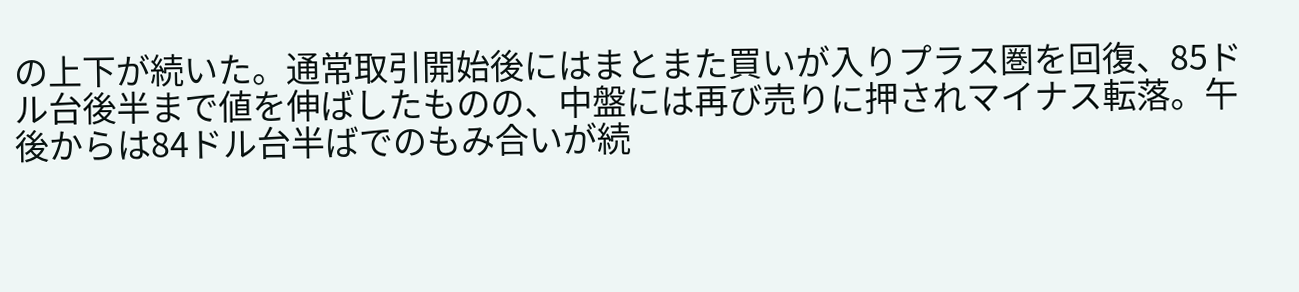の上下が続いた。通常取引開始後にはまとまた買いが入りプラス圏を回復、85ドル台後半まで値を伸ばしたものの、中盤には再び売りに押されマイナス転落。午後からは84ドル台半ばでのもみ合いが続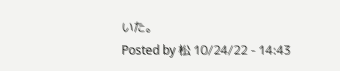いた。
Posted by 松 10/24/22 - 14:43